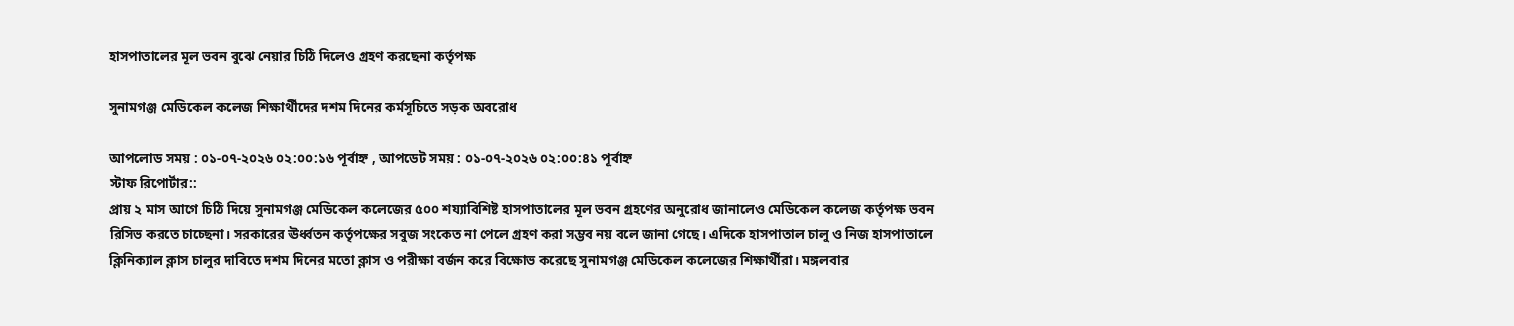হাসপাতালের মূল ভবন বুঝে নেয়ার চিঠি দিলেও গ্রহণ করছেনা কর্তৃপক্ষ

সুনামগঞ্জ মেডিকেল কলেজ শিক্ষার্থীদের দশম দিনের কর্মসূচিতে সড়ক অবরোধ

আপলোড সময় : ০১-০৭-২০২৬ ০২:০০:১৬ পূর্বাহ্ন , আপডেট সময় : ০১-০৭-২০২৬ ০২:০০:৪১ পূর্বাহ্ন
স্টাফ রিপোর্টার::
প্রায় ২ মাস আগে চিঠি দিয়ে সুনামগঞ্জ মেডিকেল কলেজের ৫০০ শয্যাবিশিষ্ট হাসপাতালের মূল ভবন গ্রহণের অনুরোধ জানালেও মেডিকেল কলেজ কর্তৃপক্ষ ভবন রিসিভ করতে চাচ্ছেনা। সরকারের ঊর্ধ্বতন কর্তৃপক্ষের সবুজ সংকেত না পেলে গ্রহণ করা সম্ভব নয় বলে জানা গেছে। এদিকে হাসপাতাল চালু ও নিজ হাসপাতালে ক্লিনিক্যাল ক্লাস চালুর দাবিতে দশম দিনের মতো ক্লাস ও পরীক্ষা বর্জন করে বিক্ষোভ করেছে সুনামগঞ্জ মেডিকেল কলেজের শিক্ষার্থীরা। মঙ্গলবার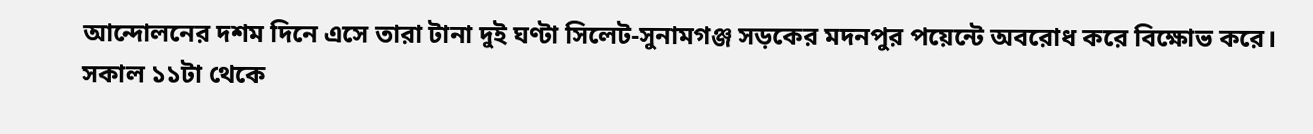আন্দোলনের দশম দিনে এসে তারা টানা দুই ঘণ্টা সিলেট-সুনামগঞ্জ সড়কের মদনপুর পয়েন্টে অবরোধ করে বিক্ষোভ করে। সকাল ১১টা থেকে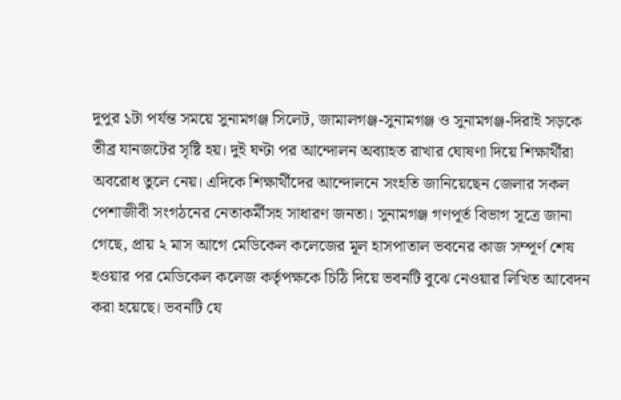দুপুর ১টা পর্যন্ত সময়ে সুনামগঞ্জ সিলেট, জামালগঞ্জ-সুনামগঞ্জ ও সুনামগঞ্জ-দিরাই সড়কে তীব্র যানজটের সৃষ্টি হয়। দুই ঘণ্টা পর আন্দোলন অব্যাহত রাখার ঘোষণা দিয়ে শিক্ষার্থীরা অবরোধ তুলে নেয়। এদিকে শিক্ষার্থীদের আন্দোলনে সংহতি জানিয়েছেন জেলার সকল পেশাজীবী সংগঠনের নেতাকর্মীসহ সাধারণ জনতা। সুনামগঞ্জ গণপূর্ত বিভাগ সূত্রে জানা গেছে, প্রায় ২ মাস আগে মেডিকেল কলেজের মূল হাসপাতাল ভবনের কাজ সম্পূর্ণ শেষ হওয়ার পর মেডিকেল কলেজ কর্তৃপক্ষকে চিঠি দিয়ে ভবনটি বুঝে নেওয়ার লিখিত আবেদন করা হয়েছে। ভবনটি যে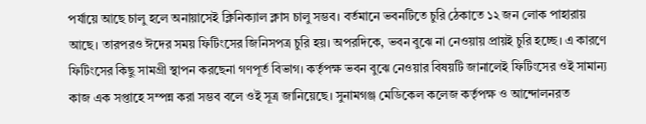পর্যায়ে আছে চালু হলে অনায়াসেই ক্লিনিক্যাল ক্লাস চালু সম্ভব। বর্তমানে ভবনটিতে চুরি ঠেকাতে ১২ জন লোক পাহারায় আছে। তারপরও ঈদের সময় ফিটিংসের জিনিসপত্র চুরি হয়। অপরদিকে, ভবন বুঝে না নেওয়ায় প্রায়ই চুরি হচ্ছে। এ কারণে ফিটিংসের কিছু সামগ্রী স্থাপন করছেনা গণপূর্ত বিভাগ। কর্তৃপক্ষ ভবন বুঝে নেওয়ার বিষয়টি জানালেই ফিটিংসের ওই সামান্য কাজ এক সপ্তাহে সম্পন্ন করা সম্ভব বলে ওই সূত্র জানিয়েছে। সুনামগঞ্জ মেডিকেল কলেজ কর্তৃপক্ষ ও আন্দোলনরত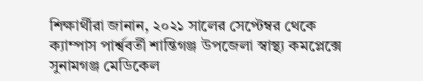শিক্ষার্থীরা জানান, ২০২১ সালের সেপ্টেম্বর থেকে ক্যাম্পাস পার্শ্ববর্তী শান্তিগঞ্জ উপজেলা স্বাস্থ্য কমপ্লেক্সে সুনামগঞ্জ মেডিকেল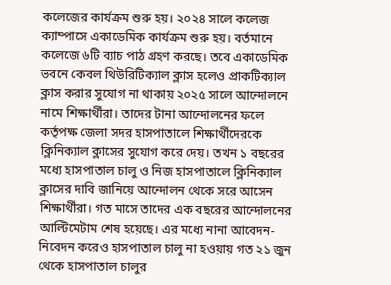কলেজের কার্যক্রম শুরু হয়। ২০২৪ সালে কলেজ ক্যাম্পাসে একাডেমিক কার্যক্রম শুরু হয়। বর্তমানে কলেজে ৬টি ব্যাচ পাঠ গ্রহণ করছে। তবে একাডেমিক ভবনে কেবল থিউরিটিক্যাল ক্লাস হলেও প্রাকটিক্যাল ক্লাস করার সুযোগ না থাকায় ২০২৫ সালে আন্দোলনে নামে শিক্ষার্থীরা। তাদের টানা আন্দোলনের ফলে কর্তৃপক্ষ জেলা সদর হাসপাতালে শিক্ষার্থীদেরকে ক্লিনিক্যাল ক্লাসের সুযোগ করে দেয়। তখন ১ বছরের মধ্যে হাসপাতাল চালু ও নিজ হাসপাতালে ক্লিনিক্যাল ক্লাসের দাবি জানিয়ে আন্দোলন থেকে সরে আসেন শিক্ষার্থীরা। গত মাসে তাদের এক বছরের আন্দোলনের আল্টিমেটাম শেষ হয়েছে। এর মধ্যে নানা আবেদন-নিবেদন করেও হাসপাতাল চালু না হওয়ায় গত ২১ জুন থেকে হাসপাতাল চালুর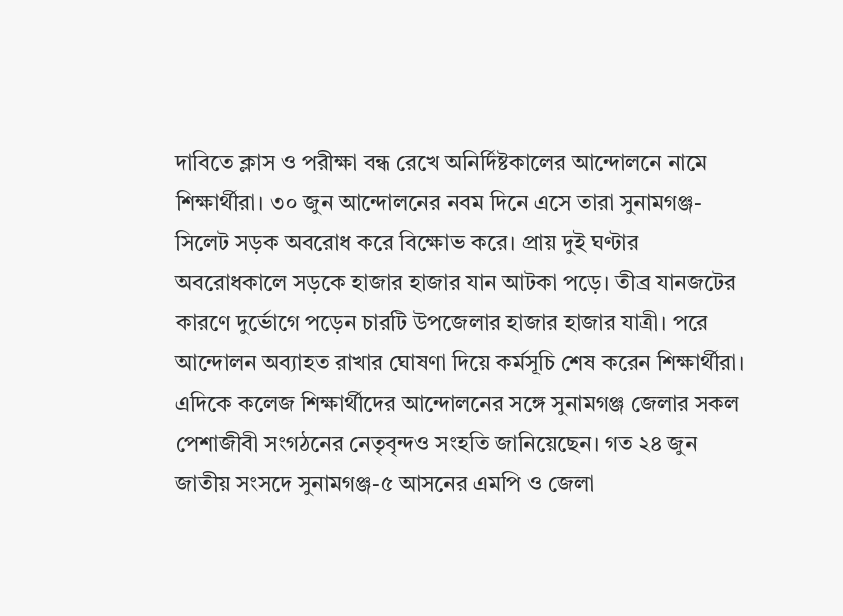দাবিতে ক্লাস ও পরীক্ষা বন্ধ রেখে অনির্দিষ্টকালের আন্দোলনে নামে শিক্ষার্থীরা। ৩০ জুন আন্দোলনের নবম দিনে এসে তারা সুনামগঞ্জ-সিলেট সড়ক অবরোধ করে বিক্ষোভ করে। প্রায় দুই ঘণ্টার অবরোধকালে সড়কে হাজার হাজার যান আটকা পড়ে। তীব্র যানজটের কারণে দুর্ভোগে পড়েন চারটি উপজেলার হাজার হাজার যাত্রী। পরে আন্দোলন অব্যাহত রাখার ঘোষণা দিয়ে কর্মসূচি শেষ করেন শিক্ষার্থীরা। এদিকে কলেজ শিক্ষার্থীদের আন্দোলনের সঙ্গে সুনামগঞ্জ জেলার সকল পেশাজীবী সংগঠনের নেতৃবৃন্দও সংহতি জানিয়েছেন। গত ২৪ জুন জাতীয় সংসদে সুনামগঞ্জ-৫ আসনের এমপি ও জেলা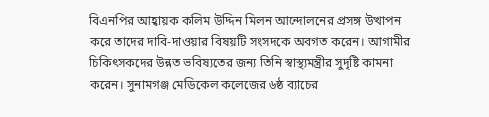বিএনপির আহ্বায়ক কলিম উদ্দিন মিলন আন্দোলনের প্রসঙ্গ উত্থাপন করে তাদের দাবি-দাওয়ার বিষয়টি সংসদকে অবগত করেন। আগামীর চিকিৎসকদের উন্নত ভবিষ্যতের জন্য তিনি স্বাস্থ্যমন্ত্রীর সুদৃষ্টি কামনা করেন। সুনামগঞ্জ মেডিকেল কলেজের ৬ষ্ঠ ব্যাচের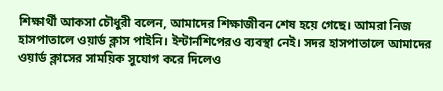শিক্ষার্থী আকসা চৌধুরী বলেন, আমাদের শিক্ষাজীবন শেষ হয়ে গেছে। আমরা নিজ হাসপাতালে ওয়ার্ড ক্লাস পাইনি। ইন্টার্নশিপেরও ব্যবস্থা নেই। সদর হাসপাতালে আমাদের ওয়ার্ড ক্লাসের সাময়িক সুযোগ করে দিলেও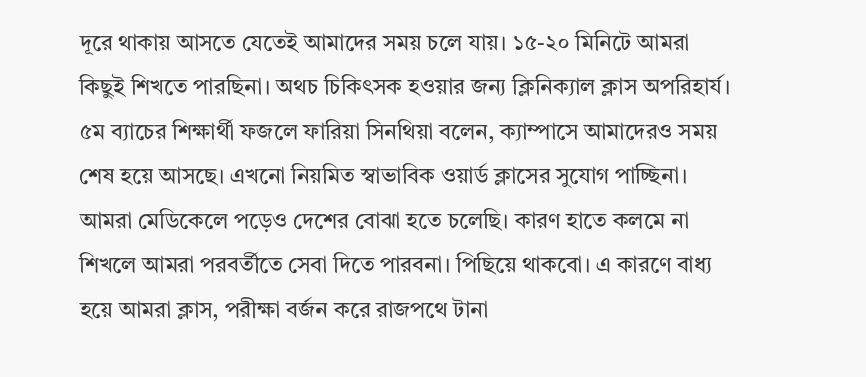দূরে থাকায় আসতে যেতেই আমাদের সময় চলে যায়। ১৫-২০ মিনিটে আমরা কিছুই শিখতে পারছিনা। অথচ চিকিৎসক হওয়ার জন্য ক্লিনিক্যাল ক্লাস অপরিহার্য। ৫ম ব্যাচের শিক্ষার্থী ফজলে ফারিয়া সিনথিয়া বলেন, ক্যাম্পাসে আমাদেরও সময় শেষ হয়ে আসছে। এখনো নিয়মিত স্বাভাবিক ওয়ার্ড ক্লাসের সুযোগ পাচ্ছিনা। আমরা মেডিকেলে পড়েও দেশের বোঝা হতে চলেছি। কারণ হাতে কলমে না শিখলে আমরা পরবর্তীতে সেবা দিতে পারবনা। পিছিয়ে থাকবো। এ কারণে বাধ্য হয়ে আমরা ক্লাস, পরীক্ষা বর্জন করে রাজপথে টানা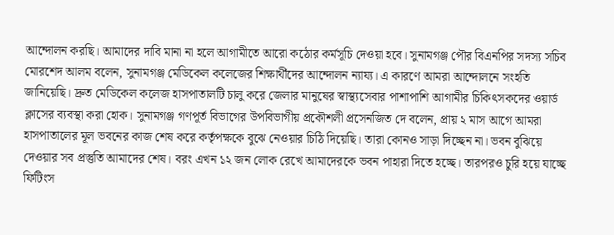আন্দোলন করছি। আমাদের দাবি মানা না হলে আগামীতে আরো কঠোর কর্মসূচি দেওয়া হবে। সুনামগঞ্জ পৌর বিএনপির সদস্য সচিব মোরশেদ আলম বলেন, সুনামগঞ্জ মেডিকেল কলেজের শিক্ষার্থীদের আন্দোলন ন্যায্য। এ কারণে আমরা আন্দোলনে সংহতি জানিয়েছি। দ্রুত মেডিকেল কলেজ হাসপাতালটি চালু করে জেলার মানুষের স্বাস্থ্যসেবার পাশাপাশি আগামীর চিকিৎসকদের ওয়ার্ড ক্লাসের ব্যবস্থা করা হোক। সুনামগঞ্জ গণপূর্ত বিভাগের উপবিভাগীয় প্রকৌশলী প্রসেনজিত দে বলেন, প্রায় ২ মাস আগে আমরা হাসপাতালের মূল ভবনের কাজ শেষ করে কর্তৃপক্ষকে বুঝে নেওয়ার চিঠি দিয়েছি। তারা কোনও সাড়া দিচ্ছেন না। ভবন বুঝিয়ে দেওয়ার সব প্রস্তুতি আমাদের শেষ। বরং এখন ১২ জন লোক রেখে আমাদেরকে ভবন পাহারা দিতে হচ্ছে। তারপরও চুরি হয়ে যাচ্ছে ফিটিংস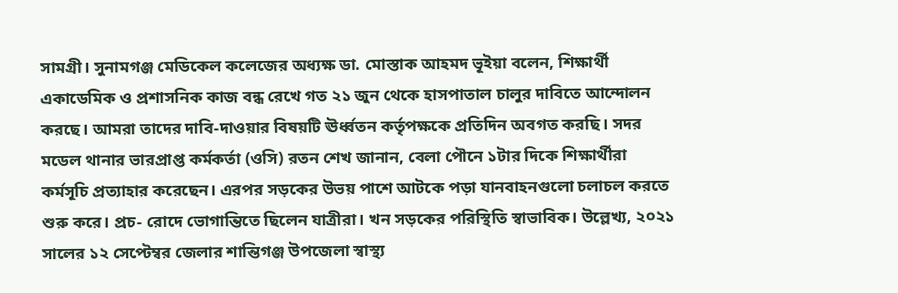সামগ্রী। সুনামগঞ্জ মেডিকেল কলেজের অধ্যক্ষ ডা. মোস্তাক আহমদ ভূইয়া বলেন, শিক্ষার্থী একাডেমিক ও প্রশাসনিক কাজ বন্ধ রেখে গত ২১ জুন থেকে হাসপাতাল চালুর দাবিতে আন্দোলন করছে। আমরা তাদের দাবি-দাওয়ার বিষয়টি ঊর্ধ্বতন কর্তৃপক্ষকে প্রতিদিন অবগত করছি। সদর মডেল থানার ভারপ্রাপ্ত কর্মকর্তা (ওসি) রতন শেখ জানান, বেলা পৌনে ১টার দিকে শিক্ষার্থীরা কর্মসূচি প্রত্যাহার করেছেন। এরপর সড়কের উভয় পাশে আটকে পড়া যানবাহনগুলো চলাচল করতে শুরু করে। প্রচ- রোদে ভোগান্তিতে ছিলেন যাত্রীরা। খন সড়কের পরিস্থিতি স্বাভাবিক। উল্লেখ্য, ২০২১ সালের ১২ সেপ্টেম্বর জেলার শান্তিগঞ্জ উপজেলা স্বাস্থ্য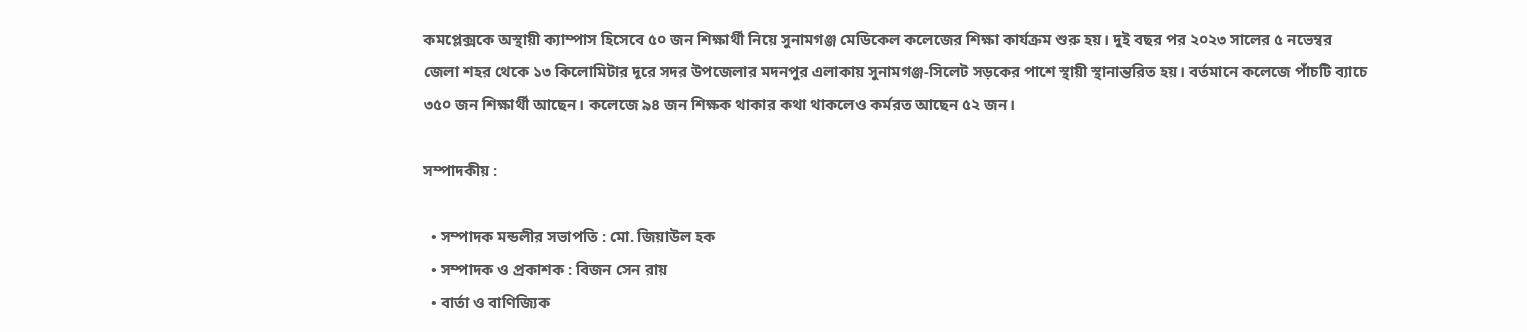কমপ্লেক্সকে অস্থায়ী ক্যাম্পাস হিসেবে ৫০ জন শিক্ষার্থী নিয়ে সুনামগঞ্জ মেডিকেল কলেজের শিক্ষা কার্যক্রম শুরু হয়। দুই বছর পর ২০২৩ সালের ৫ নভেম্বর জেলা শহর থেকে ১৩ কিলোমিটার দূরে সদর উপজেলার মদনপুর এলাকায় সুনামগঞ্জ-সিলেট সড়কের পাশে স্থায়ী স্থানান্তরিত হয়। বর্তমানে কলেজে পাঁচটি ব্যাচে ৩৫০ জন শিক্ষার্থী আছেন। কলেজে ৯৪ জন শিক্ষক থাকার কথা থাকলেও কর্মরত আছেন ৫২ জন।

সম্পাদকীয় :

  • সম্পাদক মন্ডলীর সভাপতি : মো. জিয়াউল হক
  • সম্পাদক ও প্রকাশক : বিজন সেন রায়
  • বার্তা ও বাণিজ্যিক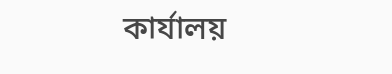কার্যালয়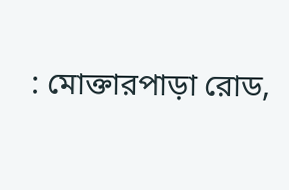: মোক্তারপাড়া রোড,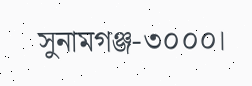সুনামগঞ্জ-৩০০০।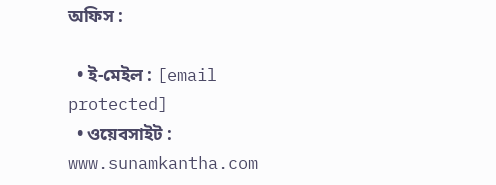অফিস :

  • ই-মেইল : [email protected]
  • ওয়েবসাইট : www.sunamkantha.com